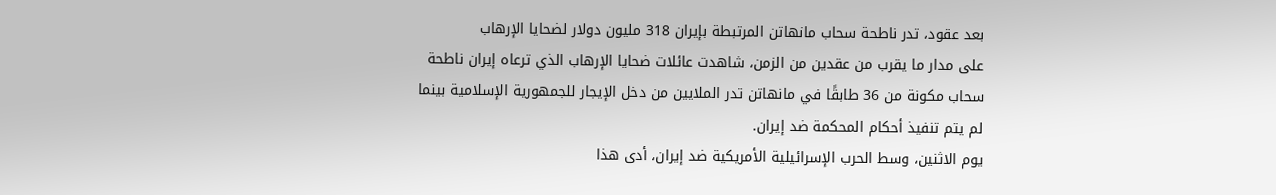بعد عقود، تدر ناطحة سحاب مانهاتن المرتبطة بإيران 318 مليون دولار لضحايا الإرهاب
على مدار ما يقرب من عقدين من الزمن، شاهدت عائلات ضحايا الإرهاب الذي ترعاه إيران ناطحة سحاب مكونة من 36 طابقًا في مانهاتن تدر الملايين من دخل الإيجار للجمهورية الإسلامية بينما لم يتم تنفيذ أحكام المحكمة ضد إيران.
يوم الاثنين، وسط الحرب الإسرائيلية الأمريكية ضد إيران، أدى هذا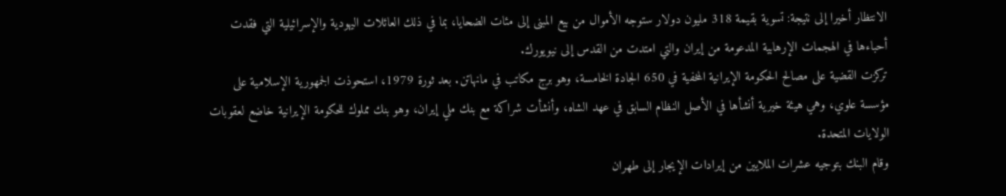الانتظار أخيرا إلى نتيجة: تسوية بقيمة 318 مليون دولار ستوجه الأموال من بيع المبنى إلى مئات الضحايا، بما في ذلك العائلات اليهودية والإسرائيلية التي فقدت أحباءها في الهجمات الإرهابية المدعومة من إيران والتي امتدت من القدس إلى نيويورك.
تركزت القضية على مصالح الحكومة الإيرانية المخفية في 650 الجادة الخامسة، وهو برج مكاتب في مانهاتن. بعد ثورة 1979، استحوذت الجمهورية الإسلامية على مؤسسة علوي، وهي هيئة خيرية أنشأها في الأصل النظام السابق في عهد الشاه، وأنشأت شراكة مع بنك ملي إيران، وهو بنك مملوك للحكومة الإيرانية خاضع لعقوبات الولايات المتحدة.
وقام البنك بتوجيه عشرات الملايين من إيرادات الإيجار إلى طهران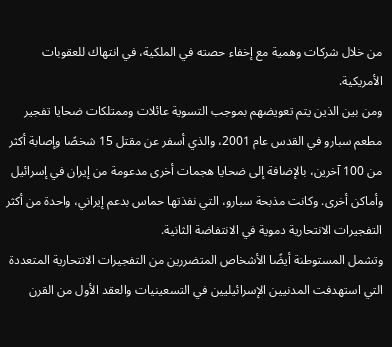من خلال شركات وهمية مع إخفاء حصته في الملكية، في انتهاك للعقوبات الأمريكية.
ومن بين الذين يتم تعويضهم بموجب التسوية عائلات وممتلكات ضحايا تفجير مطعم سبارو في القدس عام 2001، والذي أسفر عن مقتل 15 شخصًا وإصابة أكثر من 100 آخرين، بالإضافة إلى ضحايا هجمات أخرى مدعومة من إيران في إسرائيل وأماكن أخرى. وكانت مذبحة سبارو، التي نفذتها حماس بدعم إيراني، واحدة من أكثر التفجيرات الانتحارية دموية في الانتفاضة الثانية.
وتشمل المستوطنة أيضًا الأشخاص المتضررين من التفجيرات الانتحارية المتعددة التي استهدفت المدنيين الإسرائيليين في التسعينيات والعقد الأول من القرن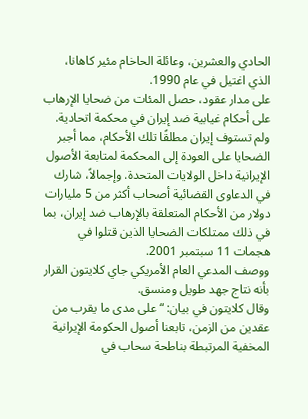الحادي والعشرين، وعائلة الحاخام مئير كاهانا، الذي اغتيل في عام 1990.
على مدار عقود، حصل المئات من ضحايا الإرهاب على أحكام غيابية ضد إيران في محكمة اتحادية. ولم تستوف إيران مطلقًا تلك الأحكام، مما أجبر الضحايا على العودة إلى المحكمة لمتابعة الأصول الإيرانية داخل الولايات المتحدة. وإجمالاً، شارك في الدعاوى القضائية أصحاب أكثر من 5 مليارات دولار من الأحكام المتعلقة بالإرهاب ضد إيران، بما في ذلك ممتلكات الضحايا الذين قتلوا في هجمات 11 سبتمبر 2001.
ووصف المدعي العام الأمريكي جاي كلايتون القرار بأنه نتاج جهد طويل ومنسق.
وقال كلايتون في بيان: “على مدى ما يقرب من عقدين من الزمن، تابعنا أصول الحكومة الإيرانية المخفية المرتبطة بناطحة سحاب في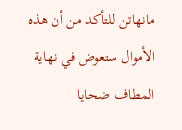مانهاتن للتأكد من أن هذه الأموال ستعوض في نهاية المطاف ضحايا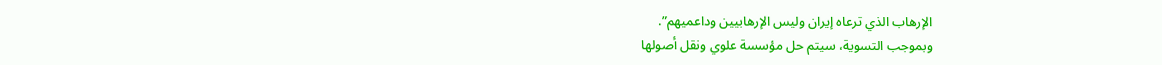الإرهاب الذي ترعاه إيران وليس الإرهابيين وداعميهم”.
وبموجب التسوية، سيتم حل مؤسسة علوي ونقل أصولها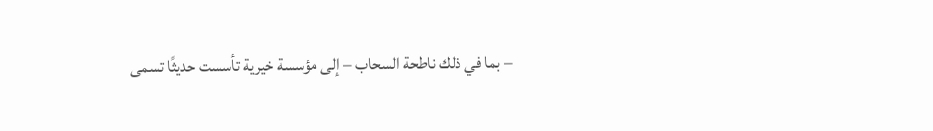– بما في ذلك ناطحة السحاب – إلى مؤسسة خيرية تأسست حديثًا تسمى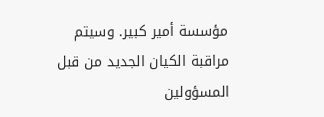مؤسسة أمير كبير. وسيتم مراقبة الكيان الجديد من قبل المسؤولين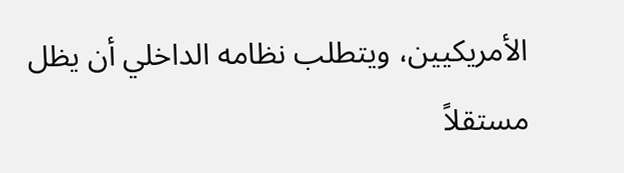الأمريكيين، ويتطلب نظامه الداخلي أن يظل مستقلاً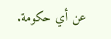عن أي حكومة.